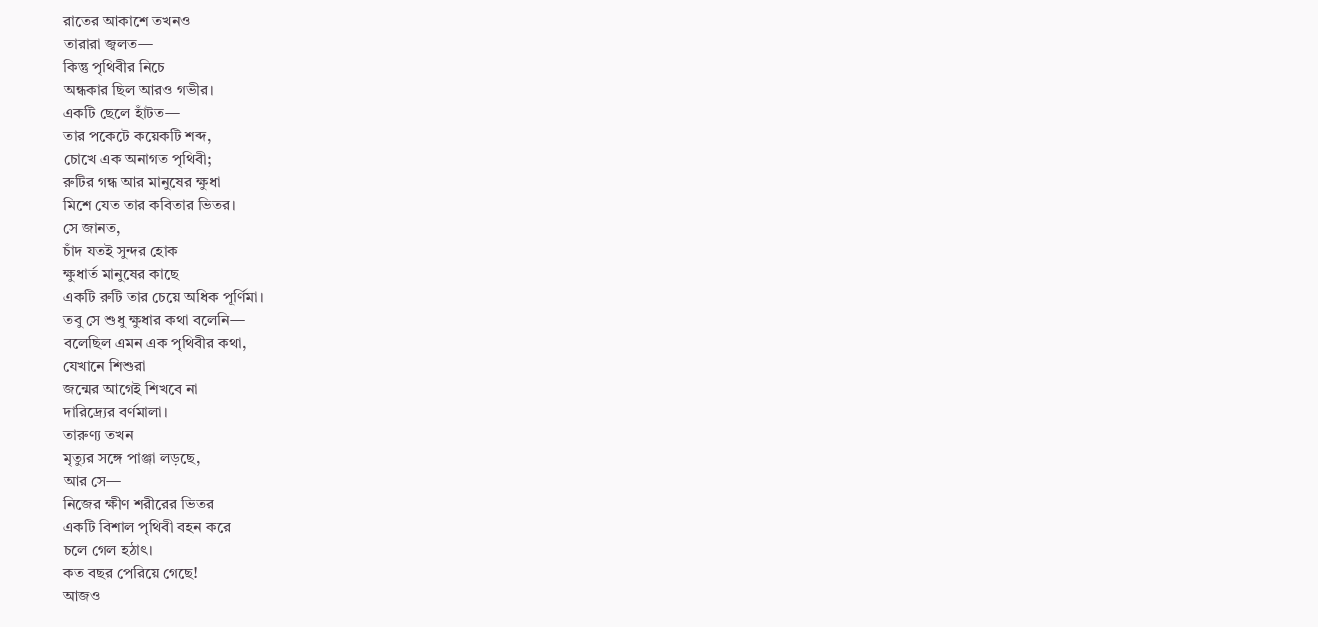রাতের আকাশে তখনও
তারারা জ্বলত—
কিন্তু পৃথিবীর নিচে
অন্ধকার ছিল আরও গভীর।
একটি ছেলে হাঁটত—
তার পকেটে কয়েকটি শব্দ,
চোখে এক অনাগত পৃথিবী;
রুটির গন্ধ আর মানুষের ক্ষুধা
মিশে যেত তার কবিতার ভিতর।
সে জানত,
চাঁদ যতই সুন্দর হোক
ক্ষুধার্ত মানুষের কাছে
একটি রুটি তার চেয়ে অধিক পূর্ণিমা।
তবু সে শুধু ক্ষুধার কথা বলেনি—
বলেছিল এমন এক পৃথিবীর কথা,
যেখানে শিশুরা
জন্মের আগেই শিখবে না
দারিদ্র্যের বর্ণমালা।
তারুণ্য তখন
মৃত্যুর সঙ্গে পাঞ্জা লড়ছে,
আর সে—
নিজের ক্ষীণ শরীরের ভিতর
একটি বিশাল পৃথিবী বহন করে
চলে গেল হঠাৎ।
কত বছর পেরিয়ে গেছে!
আজও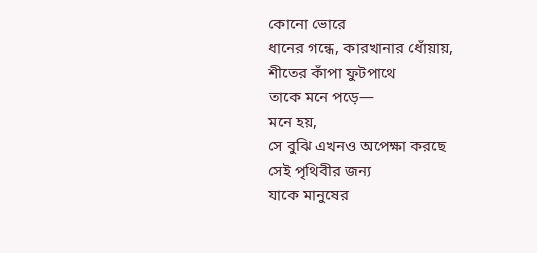কোনো ভোরে
ধানের গন্ধে, কারখানার ধোঁয়ায়,
শীতের কাঁপা ফুটপাথে
তাকে মনে পড়ে—
মনে হয়,
সে বুঝি এখনও অপেক্ষা করছে
সেই পৃথিবীর জন্য
যাকে মানুষের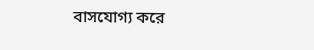বাসযোগ্য করে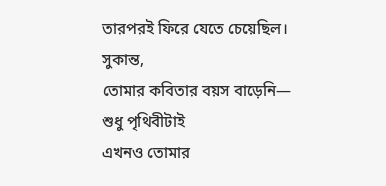তারপরই ফিরে যেতে চেয়েছিল।
সুকান্ত,
তোমার কবিতার বয়স বাড়েনি—
শুধু পৃথিবীটাই
এখনও তোমার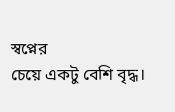স্বপ্নের
চেয়ে একটু বেশি বৃদ্ধ।